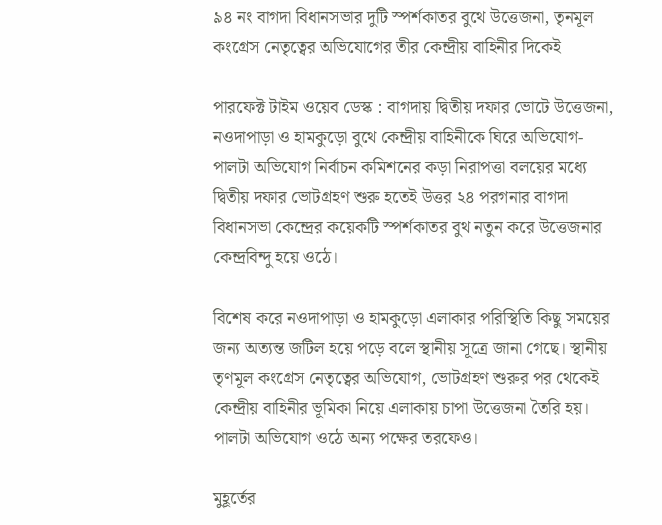৯৪ নং বাগদা বিধানসভার দুটি স্পর্শকাতর বুথে উত্তেজনা, তৃনমূল কংগ্রেস নেতৃত্বের অভিযোগের তীর কেন্দ্রীয় বাহিনীর দিকেই

পারফেক্ট টাইম ওয়েব ডেস্ক : বাগদায় দ্বিতীয় দফার ভোটে উত্তেজনা, নওদাপাড়া ও হামকুড়ো বুথে কেন্দ্রীয় বাহিনীকে ঘিরে অভিযোগ-পালটা অভিযোগ নির্বাচন কমিশনের কড়া নিরাপত্তা বলয়ের মধ্যে দ্বিতীয় দফার ভোটগ্রহণ শুরু হতেই উত্তর ২৪ পরগনার বাগদা বিধানসভা কেন্দ্রের কয়েকটি স্পর্শকাতর বুথ নতুন করে উত্তেজনার কেন্দ্রবিন্দু হয়ে ওঠে।

বিশেষ করে নওদাপাড়া ও হামকুড়ো এলাকার পরিস্থিতি কিছু সময়ের জন্য অত্যন্ত জটিল হয়ে পড়ে বলে স্থানীয় সূত্রে জানা গেছে। স্থানীয় তৃণমূল কংগ্রেস নেতৃত্বের অভিযোগ, ভোটগ্রহণ শুরুর পর থেকেই কেন্দ্রীয় বাহিনীর ভূমিকা নিয়ে এলাকায় চাপা উত্তেজনা তৈরি হয়। পালটা অভিযোগ ওঠে অন্য পক্ষের তরফেও।

মুহূর্তের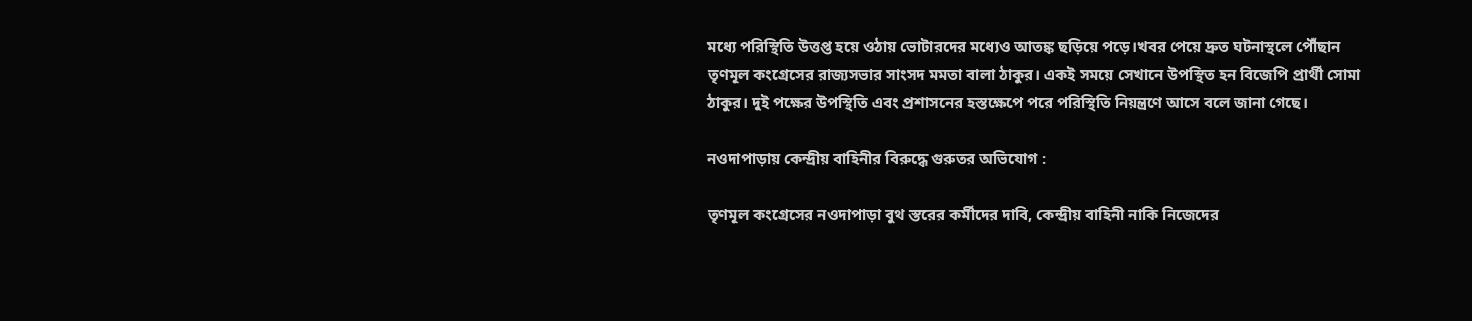মধ্যে পরিস্থিতি উত্তপ্ত হয়ে ওঠায় ভোটারদের মধ্যেও আতঙ্ক ছড়িয়ে পড়ে।খবর পেয়ে দ্রুত ঘটনাস্থলে পৌঁছান তৃণমূল কংগ্রেসের রাজ্যসভার সাংসদ মমতা বালা ঠাকুর। একই সময়ে সেখানে উপস্থিত হন বিজেপি প্রার্থী সোমা ঠাকুর। দুই পক্ষের উপস্থিতি এবং প্রশাসনের হস্তক্ষেপে পরে পরিস্থিতি নিয়ন্ত্রণে আসে বলে জানা গেছে।

নওদাপাড়ায় কেন্দ্রীয় বাহিনীর বিরুদ্ধে গুরুতর অভিযোগ :

তৃণমূল কংগ্রেসের নওদাপাড়া বুথ স্তরের কর্মীদের দাবি, কেন্দ্রীয় বাহিনী নাকি নিজেদের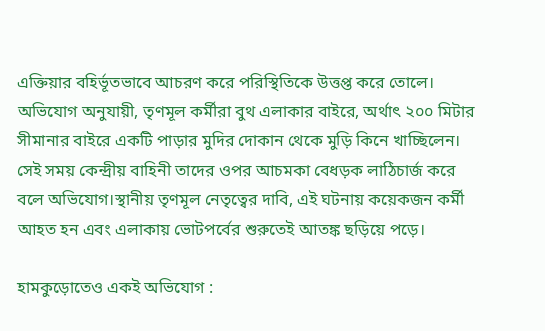এক্তিয়ার বহির্ভূতভাবে আচরণ করে পরিস্থিতিকে উত্তপ্ত করে তোলে। অভিযোগ অনুযায়ী, তৃণমূল কর্মীরা বুথ এলাকার বাইরে, অর্থাৎ ২০০ মিটার সীমানার বাইরে একটি পাড়ার মুদির দোকান থেকে মুড়ি কিনে খাচ্ছিলেন। সেই সময় কেন্দ্রীয় বাহিনী তাদের ওপর আচমকা বেধড়ক লাঠিচার্জ করে বলে অভিযোগ।স্থানীয় তৃণমূল নেতৃত্বের দাবি, এই ঘটনায় কয়েকজন কর্মী আহত হন এবং এলাকায় ভোটপর্বের শুরুতেই আতঙ্ক ছড়িয়ে পড়ে।

হামকুড়োতেও একই অভিযোগ :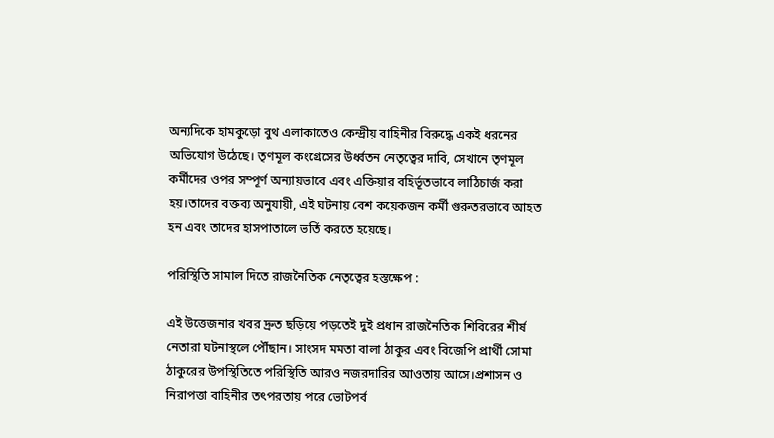অন্যদিকে হামকুড়ো বুথ এলাকাতেও কেন্দ্রীয় বাহিনীর বিরুদ্ধে একই ধরনের অভিযোগ উঠেছে। তৃণমূল কংগ্রেসের উর্ধ্বতন নেতৃত্বের দাবি, সেখানে তৃণমূল কর্মীদের ওপর সম্পূর্ণ অন্যায়ভাবে এবং এক্তিয়ার বহির্ভূতভাবে লাঠিচার্জ করা হয়।তাদের বক্তব্য অনুযায়ী, এই ঘটনায় বেশ কয়েকজন কর্মী গুরুতরভাবে আহত হন এবং তাদের হাসপাতালে ভর্তি করতে হয়েছে।

পরিস্থিতি সামাল দিতে রাজনৈতিক নেতৃত্বের হস্তক্ষেপ :

এই উত্তেজনার খবর দ্রুত ছড়িয়ে পড়তেই দুই প্রধান রাজনৈতিক শিবিরের শীর্ষ নেতারা ঘটনাস্থলে পৌঁছান। সাংসদ মমতা বালা ঠাকুর এবং বিজেপি প্রার্থী সোমা ঠাকুরের উপস্থিতিতে পরিস্থিতি আরও নজরদারির আওতায় আসে।প্রশাসন ও নিরাপত্তা বাহিনীর তৎপরতায় পরে ভোটপর্ব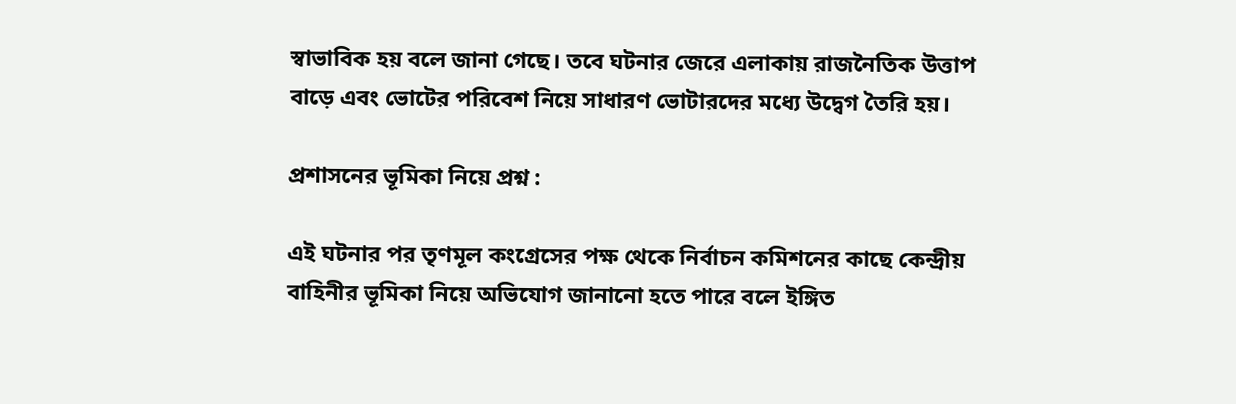স্বাভাবিক হয় বলে জানা গেছে। তবে ঘটনার জেরে এলাকায় রাজনৈতিক উত্তাপ বাড়ে এবং ভোটের পরিবেশ নিয়ে সাধারণ ভোটারদের মধ্যে উদ্বেগ তৈরি হয়।

প্রশাসনের ভূমিকা নিয়ে প্রশ্ন :

এই ঘটনার পর তৃণমূল কংগ্রেসের পক্ষ থেকে নির্বাচন কমিশনের কাছে কেন্দ্রীয় বাহিনীর ভূমিকা নিয়ে অভিযোগ জানানো হতে পারে বলে ইঙ্গিত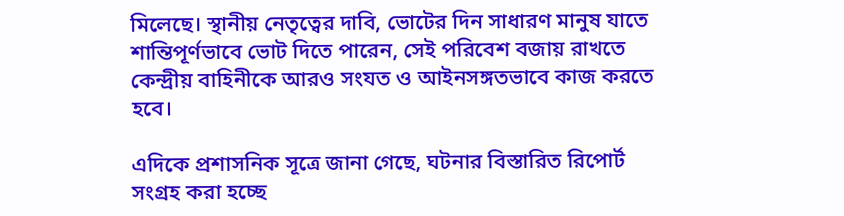মিলেছে। স্থানীয় নেতৃত্বের দাবি, ভোটের দিন সাধারণ মানুষ যাতে শান্তিপূর্ণভাবে ভোট দিতে পারেন, সেই পরিবেশ বজায় রাখতে কেন্দ্রীয় বাহিনীকে আরও সংযত ও আইনসঙ্গতভাবে কাজ করতে হবে।

এদিকে প্রশাসনিক সূত্রে জানা গেছে, ঘটনার বিস্তারিত রিপোর্ট সংগ্রহ করা হচ্ছে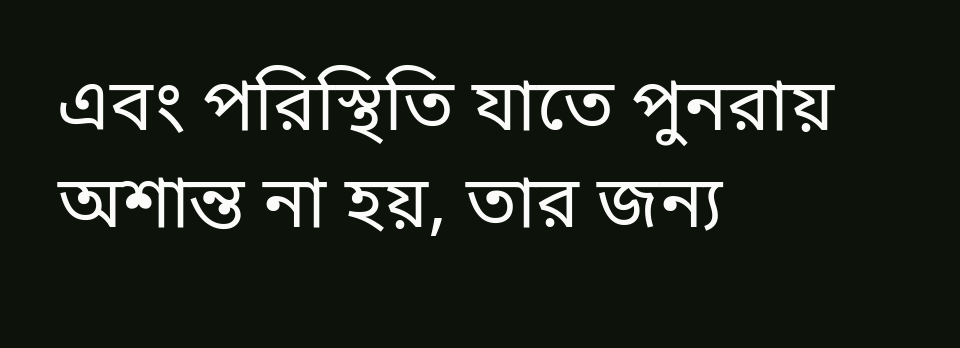এবং পরিস্থিতি যাতে পুনরায় অশান্ত না হয়, তার জন্য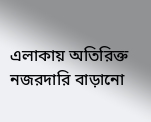এলাকায় অতিরিক্ত নজরদারি বাড়ানো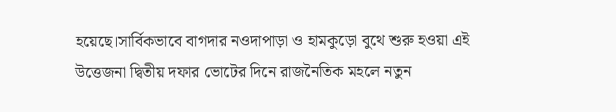হয়েছে।সার্বিকভাবে বাগদার নওদাপাড়া ও হামকুড়ো বুথে শুরু হওয়া এই উত্তেজনা দ্বিতীয় দফার ভোটের দিনে রাজনৈতিক মহলে নতুন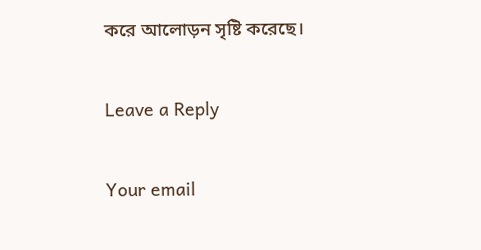করে আলোড়ন সৃষ্টি করেছে।

Leave a Reply

Your email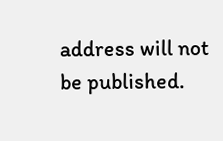address will not be published.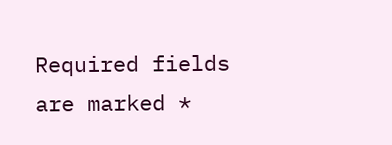Required fields are marked *